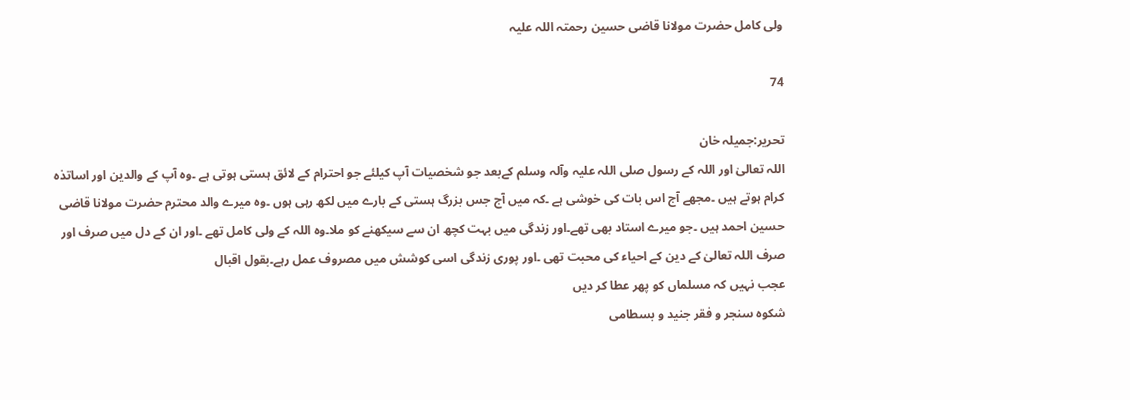ولی کامل حضرت مولانا قاضی حسین رحمتہ اللہ علیہ

74

تحریر:جمیلہ خان
اللہ تعالیٰ اور اللہ کے رسول صلی اللہ علیہ وآلہ وسلم کےبعد جو شخصیات آپ کیلئے جو احترام کے لائق ہستی ہوتی ہے ۔وہ آپ کے والدین اور اساتذہ کرام ہوتے ہیں ۔مجھے آج اس بات کی خوشی ہے ۔کہ میں آج جس بزرگ ہستی کے بارے میں لکھ رہی ہوں ۔وہ میرے والد محترم حضرت مولانا قاضی حسین احمد ہیں ۔جو میرے استاد بھی تھے۔اور زندگی میں بہت کچھ ان سے سیکھنے کو ملا۔وہ اللہ کے ولی کامل تھے ۔اور ان کے دل میں صرف اور صرف اللہ تعالیٰ کے دین کے احیاء کی محبت تھی ۔اور پوری زندگی اسی کوشش میں مصروف عمل رہے۔بقول اقبال
عجب نہیں کہ مسلماں کو پھر عطا کر دیں
شکوہ سنجر و فقر جنید و بسطامی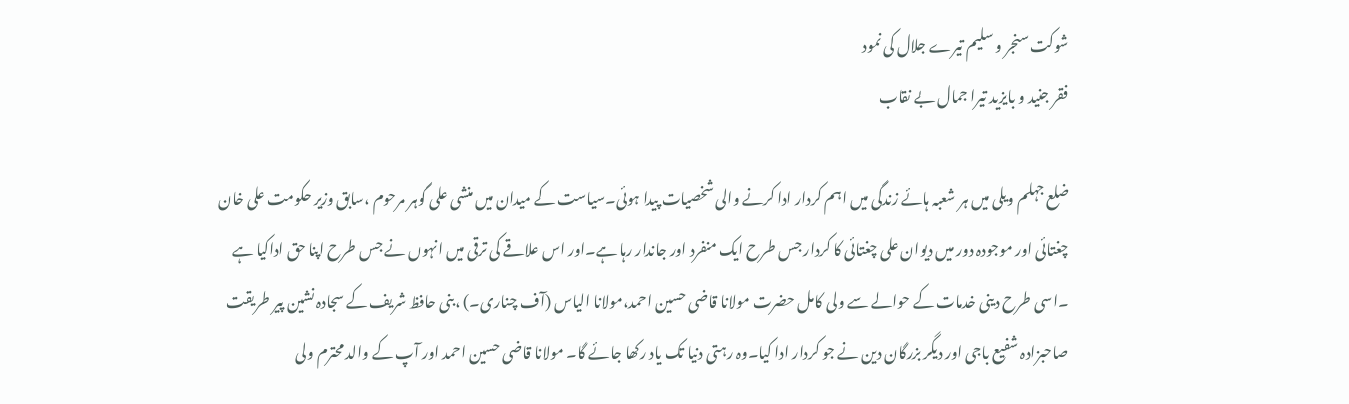شوکت سنجر و سلیم تیرے جلال کی نمود
فقر جنید و بایزید تیرا جمال بے نقاب

ضلع جہلم ویلی میں ہر شعبہ ہائے زندگی میں اہم کردار ادا کرنے والی شخصیات پیدا ہوئی۔سیاست کے میدان میں منشی علی گوہر مرحوم ،سابق وزیر حکومت علی خان چغتائی اور موجودہ دور میں دیوان علی چغتائی کا کردار جس طرح ایک منفرد اور جاندار رہا ہے۔اور اس علاقے کی ترقی میں انہوں نے جس طرح اپنا حق اداکیا ہے ۔اسی طرح دینی خدمات کے حوالے سے ولی کامل حضرت مولانا قاضی حسین احمد،مولانا الیاس (آف چناری۔) ،بنی حافظ شریف کے سجادہ نشین پیر طریقت صاحبزادہ شفیع باجی اور دیگر بزرگان دین نے جو کردار ادا کیا۔وہ رہتی دنیا تک یاد رکھا جائے گا۔ مولانا قاضی حسین احمد اور آپ کے والد محترم ولی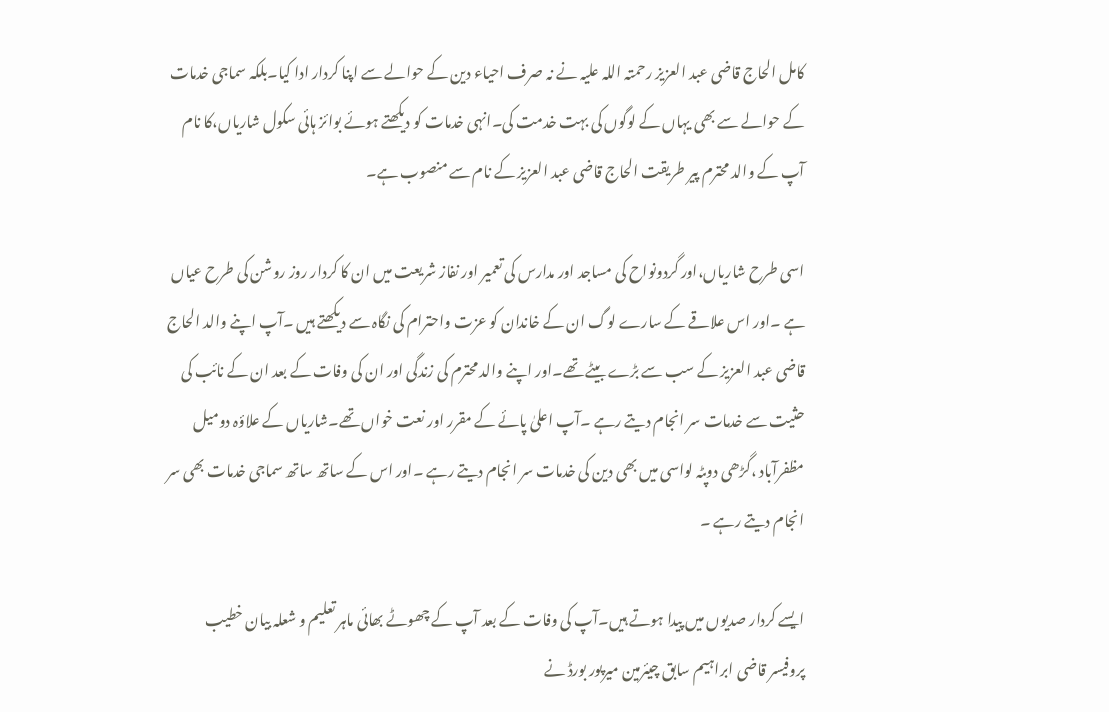کامل الحاج قاضی عبد العزیز رحمتہ اللہ علیہ نے نہ صرف احیاء دین کے حوالے سے اپنا کردار ادا کیا۔بلکہ سماجی خدمات کے حوالے سے بھی یہاں کے لوگوں کی بہت خدمت کی۔انہی خدمات کو دیکھتے ہوئے بوائز ہائی سکول شاریاں،کا نام آپ کے والد محترم پیر طریقت الحاج قاضی عبد العزیز کے نام سے منصوب ہے۔

اسی طرح شاریاں،اور گردونواح کی مساجد اور مدارس کی تعمیر اور نفاز شریعت میں ان کا کردار روز روشن کی طرح عیاں ہے ۔اور اس علاقے کے سارے لوگ ان کے خاندان کو عزت واحترام کی نگاہ سے دیکھتے ہیں ۔آپ اپنے والد الحاج قاضی عبد العزیز کے سب سے بڑے بیٹے تھے۔اور اپنے والد محترم کی زندگی اور ان کی وفات کے بعد ان کے نائب کی حثیت سے خدمات سر انجام دیتے رہے ۔آپ اعلیٰ پائے کے مقرر اور نعت خواں تھے۔شاریاں کے علاؤہ دومیل مظفرآباد ،گڑھی دوپٹہ لواسی میں بھی دین کی خدمات سر انجام دیتے رہے ۔اور اس کے ساتھ ساتھ سماجی خدمات بھی سر انجام دیتے رہے ۔

ایسے کردار صدیوں میں پیدا ہوتے ہیں۔آپ کی وفات کے بعد آپ کے چھوٹے بھائی ماہر تعلیم و شعلہ بیان خطیب پروفیسر قاضی ابراہیم سابق چیئرمین میرپور بورڈ نے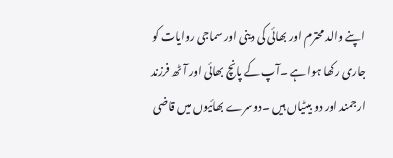اپنے والد محترم اور بھائی کی دینی اور سماجی روایات کو جاری رکھا ہوا ہے ۔آپ کے پانچ بھائی اور آٹھ فرزند ارجمند اور دو بیٹیاں ہیں ۔دوسرے بھائیوں میں قاضی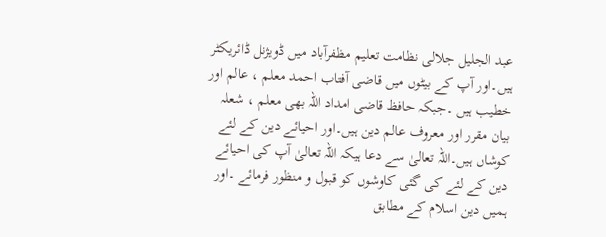عبد الجلیل جلالی نظامت تعلیم مظفرآباد میں ڈویژنل ڈائریکٹر ہیں۔اور آپ کے بیٹوں میں قاضی آفتاب احمد معلم ، عالم اور خطیب ہیں ۔جبکہ حافظ قاضی امداد اللہ بھی معلم ، شعلہ بیان مقرر اور معروف عالم دین ہیں۔اور احیائے دین کے لئے کوشاں ہیں۔اللہ تعالیٰ سے دعا ہیکہ اللہ تعالیٰ آپ کی احیائے دین کے لئے کی گئی کاوشوں کو قبول و منظور فرمائے ۔اور ہمیں دین اسلام کے مطابق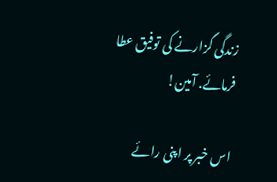زندگی گزارنے کی توفیق عطا فرمائے. آمین!

اس خبر پر اپنی رائے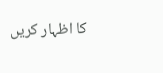کا اظہار کریں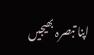اپنا تبصرہ بھیجیں